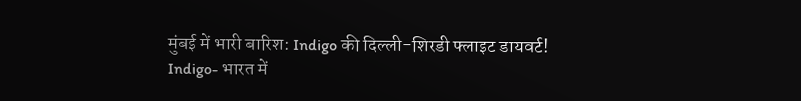मुंबई में भारी बारिश: Indigo की दिल्ली-शिरडी फ्लाइट डायवर्ट!
Indigo- भारत में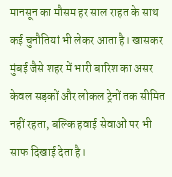मानसून का मौसम हर साल राहत के साथ कई चुनौतियां भी लेकर आता है। खासकर मुंबई जैसे शहर में भारी बारिश का असर केवल सड़कों और लोकल ट्रेनों तक सीमित नहीं रहता, बल्कि हवाई सेवाओं पर भी साफ दिखाई देता है।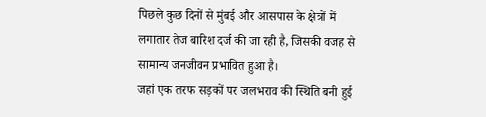पिछले कुछ दिनों से मुंबई और आसपास के क्षेत्रों में लगातार तेज बारिश दर्ज की जा रही है, जिसकी वजह से सामान्य जनजीवन प्रभावित हुआ है।
जहां एक तरफ सड़कों पर जलभराव की स्थिति बनी हुई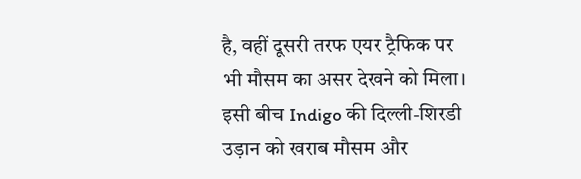है, वहीं दूसरी तरफ एयर ट्रैफिक पर भी मौसम का असर देखने को मिला। इसी बीच Indigo की दिल्ली-शिरडी उड़ान को खराब मौसम और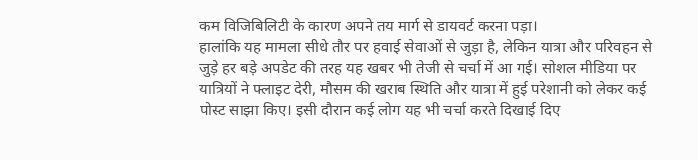कम विजिबिलिटी के कारण अपने तय मार्ग से डायवर्ट करना पड़ा।
हालांकि यह मामला सीधे तौर पर हवाई सेवाओं से जुड़ा है, लेकिन यात्रा और परिवहन से जुड़े हर बड़े अपडेट की तरह यह खबर भी तेजी से चर्चा में आ गई। सोशल मीडिया पर यात्रियों ने फ्लाइट देरी, मौसम की खराब स्थिति और यात्रा में हुई परेशानी को लेकर कई पोस्ट साझा किए। इसी दौरान कई लोग यह भी चर्चा करते दिखाई दिए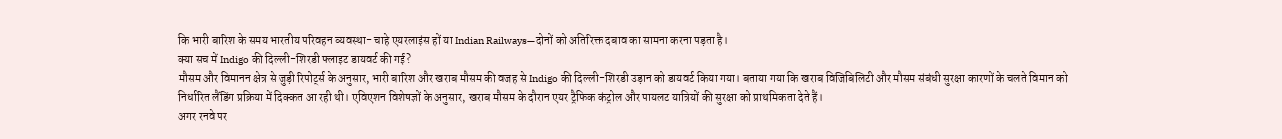कि भारी बारिश के समय भारतीय परिवहन व्यवस्था- चाहे एयरलाइंस हों या Indian Railways—दोनों को अतिरिक्त दबाव का सामना करना पड़ता है।
क्या सच में Indigo की दिल्ली-शिरडी फ्लाइट डायवर्ट की गई?
मौसम और विमानन क्षेत्र से जुड़ी रिपोर्ट्स के अनुसार, भारी बारिश और खराब मौसम की वजह से Indigo की दिल्ली-शिरडी उड़ान को डायवर्ट किया गया। बताया गया कि खराब विजिबिलिटी और मौसम संबंधी सुरक्षा कारणों के चलते विमान को निर्धारित लैंडिंग प्रक्रिया में दिक्कत आ रही थी। एविएशन विशेषज्ञों के अनुसार, खराब मौसम के दौरान एयर ट्रैफिक कंट्रोल और पायलट यात्रियों की सुरक्षा को प्राथमिकता देते हैं।
अगर रनवे पर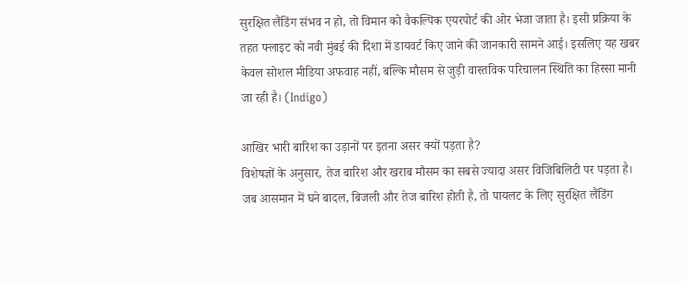सुरक्षित लैंडिंग संभव न हो, तो विमान को वैकल्पिक एयरपोर्ट की ओर भेजा जाता है। इसी प्रक्रिया के तहत फ्लाइट को नवी मुंबई की दिशा में डायवर्ट किए जाने की जानकारी सामने आई। इसलिए यह खबर केवल सोशल मीडिया अफवाह नहीं, बल्कि मौसम से जुड़ी वास्तविक परिचालन स्थिति का हिस्सा मानी जा रही है। (Indigo)

आखिर भारी बारिश का उड़ानों पर इतना असर क्यों पड़ता है?
विशेषज्ञों के अनुसार, तेज बारिश और खराब मौसम का सबसे ज्यादा असर विजिबिलिटी पर पड़ता है। जब आसमान में घने बादल, बिजली और तेज बारिश होती है, तो पायलट के लिए सुरक्षित लैंडिंग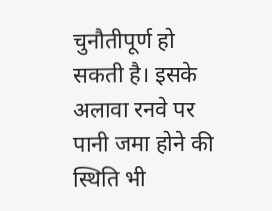चुनौतीपूर्ण हो सकती है। इसके अलावा रनवे पर पानी जमा होने की स्थिति भी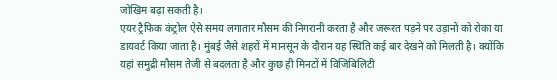जोखिम बढ़ा सकती है।
एयर ट्रैफिक कंट्रोल ऐसे समय लगातार मौसम की निगरानी करता है और जरूरत पड़ने पर उड़ानों को रोका या डायवर्ट किया जाता है। मुंबई जैसे शहरों में मानसून के दौरान यह स्थिति कई बार देखने को मिलती है। क्योंकि यहां समुद्री मौसम तेजी से बदलता है और कुछ ही मिनटों में विजिबिलिटी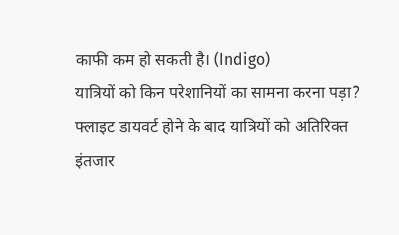काफी कम हो सकती है। (Indigo)
यात्रियों को किन परेशानियों का सामना करना पड़ा?
फ्लाइट डायवर्ट होने के बाद यात्रियों को अतिरिक्त इंतजार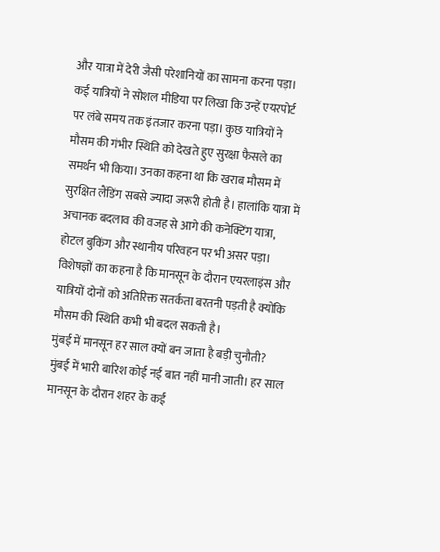और यात्रा में देरी जैसी परेशानियों का सामना करना पड़ा। कई यात्रियों ने सोशल मीडिया पर लिखा कि उन्हें एयरपोर्ट पर लंबे समय तक इंतजार करना पड़ा। कुछ यात्रियों ने मौसम की गंभीर स्थिति को देखते हुए सुरक्षा फैसले का समर्थन भी किया। उनका कहना था कि खराब मौसम में सुरक्षित लैंडिंग सबसे ज्यादा जरूरी होती है। हालांकि यात्रा में अचानक बदलाव की वजह से आगे की कनेक्टिंग यात्रा, होटल बुकिंग और स्थानीय परिवहन पर भी असर पड़ा। विशेषज्ञों का कहना है कि मानसून के दौरान एयरलाइंस और यात्रियों दोनों को अतिरिक्त सतर्कता बरतनी पड़ती है क्योंकि मौसम की स्थिति कभी भी बदल सकती है।
मुंबई में मानसून हर साल क्यों बन जाता है बड़ी चुनौती?
मुंबई में भारी बारिश कोई नई बात नहीं मानी जाती। हर साल मानसून के दौरान शहर के कई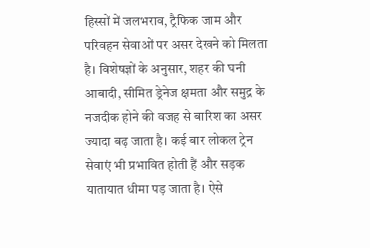हिस्सों में जलभराव, ट्रैफिक जाम और परिवहन सेवाओं पर असर देखने को मिलता है। विशेषज्ञों के अनुसार, शहर की घनी आबादी, सीमित ड्रेनेज क्षमता और समुद्र के नजदीक होने की वजह से बारिश का असर ज्यादा बढ़ जाता है। कई बार लोकल ट्रेन सेवाएं भी प्रभावित होती हैं और सड़क यातायात धीमा पड़ जाता है। ऐसे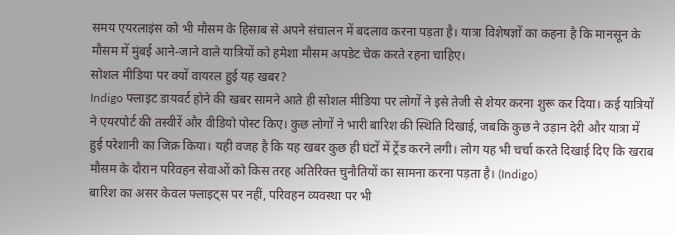समय एयरलाइंस को भी मौसम के हिसाब से अपने संचालन में बदलाव करना पड़ता है। यात्रा विशेषज्ञों का कहना है कि मानसून के मौसम में मुंबई आने-जाने वाले यात्रियों को हमेशा मौसम अपडेट चेक करते रहना चाहिए।
सोशल मीडिया पर क्यों वायरल हुई यह खबर?
Indigo फ्लाइट डायवर्ट होने की खबर सामने आते ही सोशल मीडिया पर लोगों ने इसे तेजी से शेयर करना शुरू कर दिया। कई यात्रियों ने एयरपोर्ट की तस्वीरें और वीडियो पोस्ट किए। कुछ लोगों ने भारी बारिश की स्थिति दिखाई, जबकि कुछ ने उड़ान देरी और यात्रा में हुई परेशानी का जिक्र किया। यही वजह है कि यह खबर कुछ ही घंटों में ट्रेंड करने लगी। लोग यह भी चर्चा करते दिखाई दिए कि खराब मौसम के दौरान परिवहन सेवाओं को किस तरह अतिरिक्त चुनौतियों का सामना करना पड़ता है। (Indigo)
बारिश का असर केवल फ्लाइट्स पर नहीं, परिवहन व्यवस्था पर भी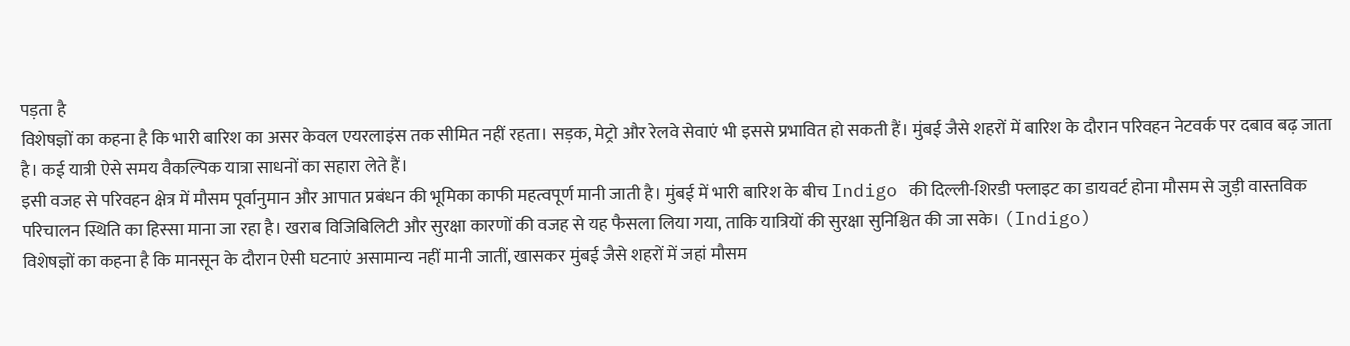पड़ता है
विशेषज्ञों का कहना है कि भारी बारिश का असर केवल एयरलाइंस तक सीमित नहीं रहता। सड़क, मेट्रो और रेलवे सेवाएं भी इससे प्रभावित हो सकती हैं। मुंबई जैसे शहरों में बारिश के दौरान परिवहन नेटवर्क पर दबाव बढ़ जाता है। कई यात्री ऐसे समय वैकल्पिक यात्रा साधनों का सहारा लेते हैं।
इसी वजह से परिवहन क्षेत्र में मौसम पूर्वानुमान और आपात प्रबंधन की भूमिका काफी महत्वपूर्ण मानी जाती है। मुंबई में भारी बारिश के बीच Indigo की दिल्ली-शिरडी फ्लाइट का डायवर्ट होना मौसम से जुड़ी वास्तविक परिचालन स्थिति का हिस्सा माना जा रहा है। खराब विजिबिलिटी और सुरक्षा कारणों की वजह से यह फैसला लिया गया, ताकि यात्रियों की सुरक्षा सुनिश्चित की जा सके। (Indigo)
विशेषज्ञों का कहना है कि मानसून के दौरान ऐसी घटनाएं असामान्य नहीं मानी जातीं, खासकर मुंबई जैसे शहरों में जहां मौसम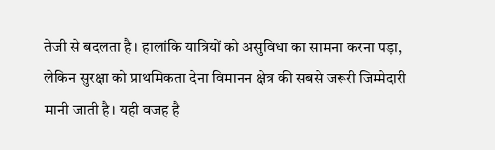तेजी से बदलता है। हालांकि यात्रियों को असुविधा का सामना करना पड़ा, लेकिन सुरक्षा को प्राथमिकता देना विमानन क्षेत्र की सबसे जरूरी जिम्मेदारी मानी जाती है। यही वजह है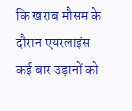कि खराब मौसम के दौरान एयरलाइंस कई बार उड़ानों को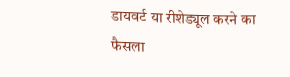डायवर्ट या रीशेड्यूल करने का फैसला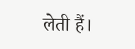लेती हैं।